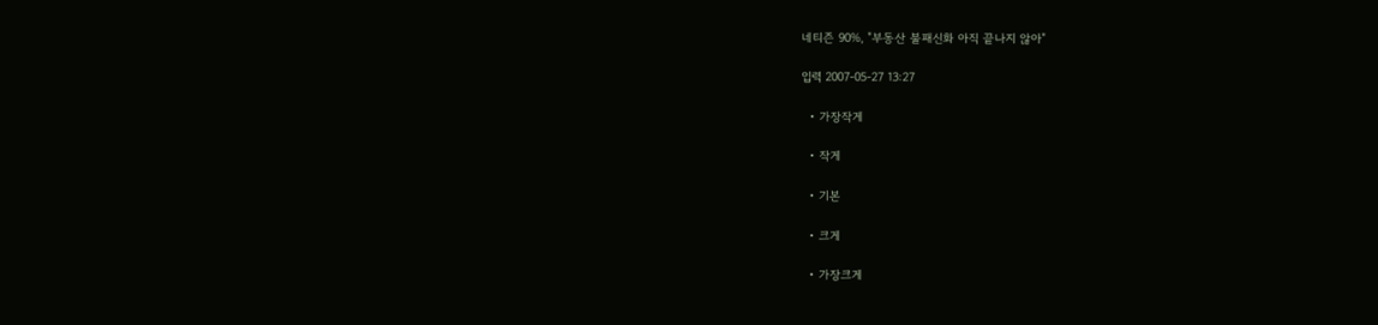네티즌 90%, "부동산 불패신화 아직 끝나지 않아"

입력 2007-05-27 13:27

  • 가장작게

  • 작게

  • 기본

  • 크게

  • 가장크게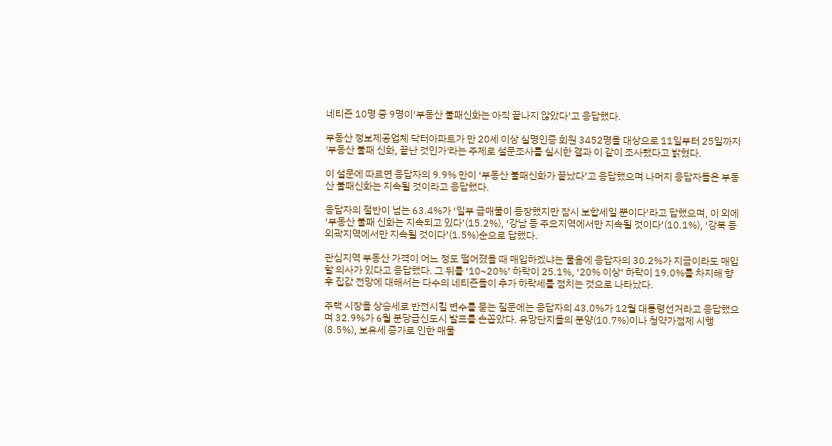네티즌 10명 중 9명이‘부동산 불패신화는 아직 끝나지 않았다’고 응답했다.

부동산 정보제공업체 닥터아파트가 만 20세 이상 실명인증 회원 3452명을 대상으로 11일부터 25일까지 '부동산 불패 신화, 끝난 것인가'라는 주제로 설문조사를 실시한 결과 이 같이 조사됐다고 밝혔다.

이 설문에 따르면 응답자의 9.9% 만이 ‘부동산 불패신화가 끝났다’고 응답했으며 나머지 응답자들은 부동산 불패신화는 지속될 것이라고 응답했다.

응답자의 절반이 넘는 63.4%가 ‘일부 급매물이 등장했지만 잠시 보합세일 뿐이다’라고 답했으며, 이 외에 ‘부동산 불패 신화는 지속되고 있다’(15.2%), ‘강남 등 주요지역에서만 지속될 것이다’(10.1%), ‘강북 등 외곽지역에서만 지속될 것이다’(1.5%)순으로 답했다.

관심지역 부동산 가격이 어느 정도 떨어졌을 때 매입하겠냐는 물음에 응답자의 30.2%가 지금이라도 매입할 의사가 있다고 응답했다. 그 뒤를 ‘10~20%’ 하락이 25.1%, ‘20% 이상’ 하락이 19.0%를 차지해 향후 집값 전망에 대해서는 다수의 네티즌들이 추가 하락세를 점치는 것으로 나타났다.

주택 시장을 상승세로 반전시킬 변수를 묻는 질문에는 응답자의 43.0%가 12월 대통령선거라고 응답했으며 32.9%가 6월 분당급신도시 발표를 손꼽았다. 유망단지들의 분양(10.7%)이나 청약가점제 시행(8.5%), 보유세 증가로 인한 매물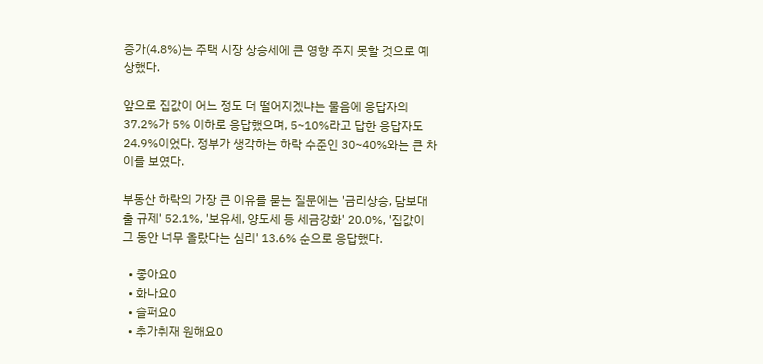증가(4.8%)는 주택 시장 상승세에 큰 영향 주지 못할 것으로 예상했다.

앞으로 집값이 어느 정도 더 떨어지겠냐는 물음에 응답자의 37.2%가 5% 이하로 응답했으며, 5~10%라고 답한 응답자도 24.9%이었다. 정부가 생각하는 하락 수준인 30~40%와는 큰 차이를 보였다.

부동산 하락의 가장 큰 이유를 묻는 질문에는 '금리상승, 담보대출 규제' 52.1%, '보유세, 양도세 등 세금강화' 20.0%, '집값이 그 동안 너무 올랐다는 심리' 13.6% 순으로 응답했다.

  • 좋아요0
  • 화나요0
  • 슬퍼요0
  • 추가취재 원해요0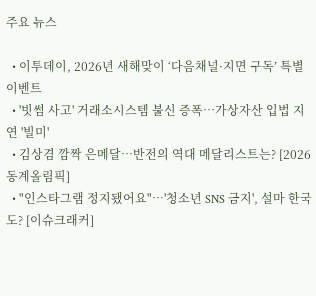주요 뉴스

  • 이투데이, 2026년 새해맞이 ‘다음채널·지면 구독’ 특별 이벤트
  • '빗썸 사고' 거래소시스템 불신 증폭…가상자산 입법 지연 '빌미'
  • 김상겸 깜짝 은메달…반전의 역대 메달리스트는? [2026 동계올림픽]
  • "인스타그램 정지됐어요"⋯'청소년 SNS 금지', 설마 한국도? [이슈크래커]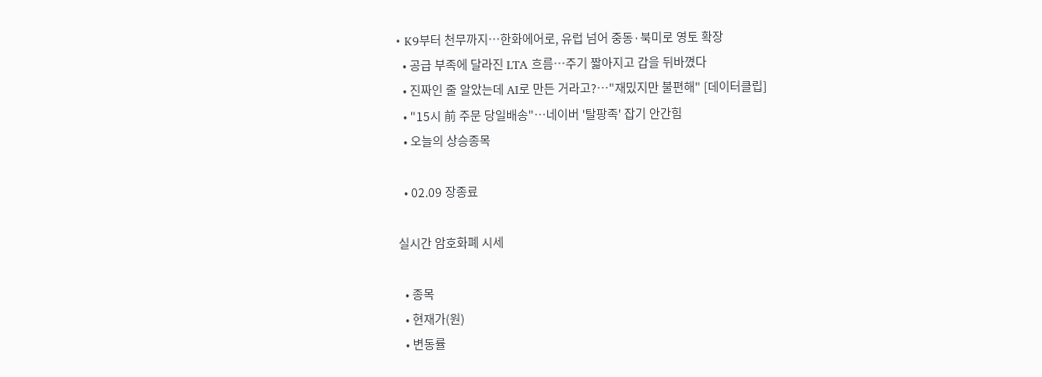• K9부터 천무까지…한화에어로, 유럽 넘어 중동·북미로 영토 확장
  • 공급 부족에 달라진 LTA 흐름⋯주기 짧아지고 갑을 뒤바꼈다
  • 진짜인 줄 알았는데 AI로 만든 거라고?…"재밌지만 불편해" [데이터클립]
  • "15시 前 주문 당일배송"…네이버 '탈팡족' 잡기 안간힘
  • 오늘의 상승종목

  • 02.09 장종료

실시간 암호화폐 시세

  • 종목
  • 현재가(원)
  • 변동률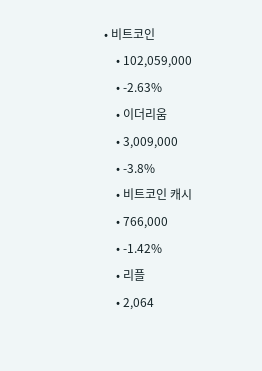• 비트코인
    • 102,059,000
    • -2.63%
    • 이더리움
    • 3,009,000
    • -3.8%
    • 비트코인 캐시
    • 766,000
    • -1.42%
    • 리플
    • 2,064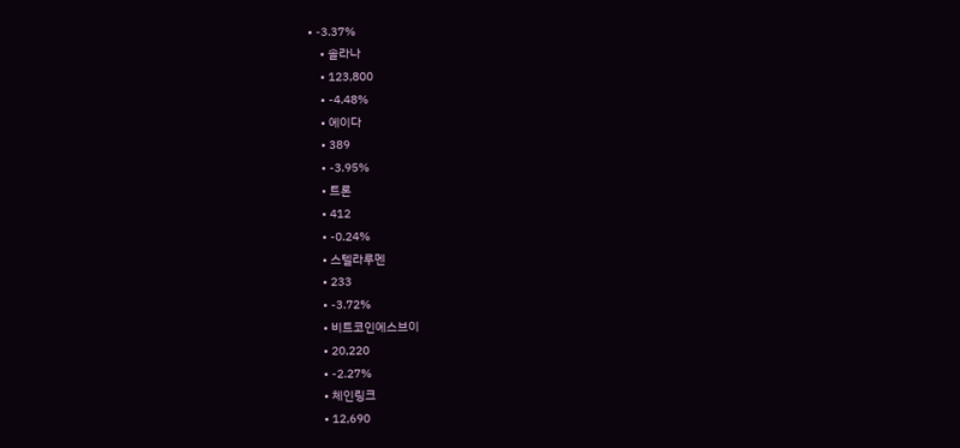• -3.37%
    • 솔라나
    • 123,800
    • -4.48%
    • 에이다
    • 389
    • -3.95%
    • 트론
    • 412
    • -0.24%
    • 스텔라루멘
    • 233
    • -3.72%
    • 비트코인에스브이
    • 20,220
    • -2.27%
    • 체인링크
    • 12,690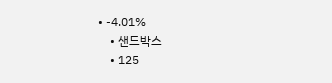• -4.01%
    • 샌드박스
    • 125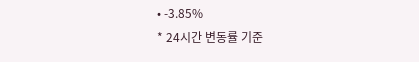• -3.85%
* 24시간 변동률 기준